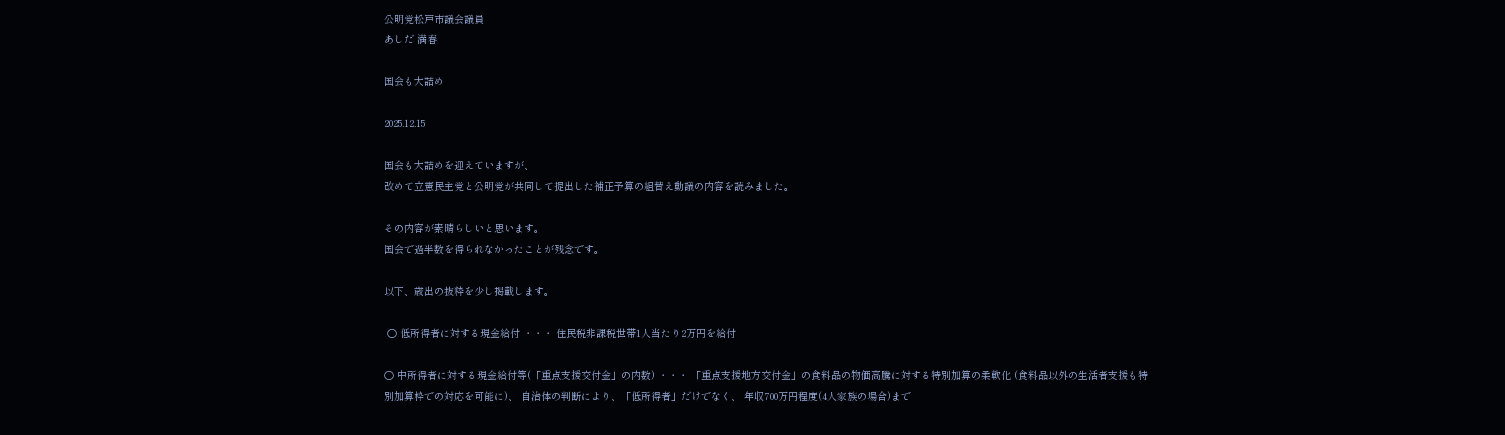公明党松戸市議会議員
あしだ 満春

国会も大詰め

2025.12.15

国会も大詰めを迎えていますが、
改めて立憲民主党と公明党が共同して提出した補正予算の組替え動議の内容を読みました。

その内容が素晴らしいと思います。
国会で過半数を得られなかったことが残念です。

以下、歳出の抜粋を少し掲載します。

 ○ 低所得者に対する現金給付 ・・・ 住民税非課税世帯1人当たり2万円を給付

○ 中所得者に対する現金給付等(「重点支援交付金」の内数) ・・・ 「重点支援地方交付金」の食料品の物価高騰に対する特別加算の柔軟化 (食料品以外の生活者支援も特別加算枠での対応を可能に)、 自治体の判断により、「低所得者」だけでなく、 年収700万円程度(4人家族の場合)まで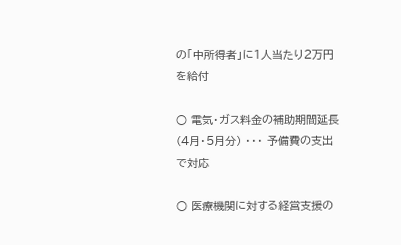の「中所得者」に1人当たり2万円を給付

○ 電気・ガス料金の補助期間延長(4月・5月分) ・・・ 予備費の支出で対応

○ 医療機関に対する経営支援の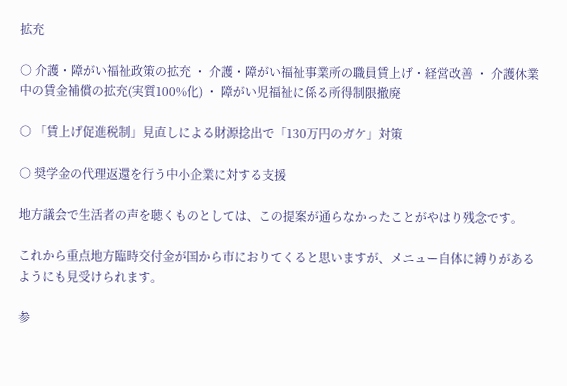拡充

○ 介護・障がい福祉政策の拡充 ・ 介護・障がい福祉事業所の職員賃上げ・経営改善 ・ 介護休業中の賃金補償の拡充(実質100%化) ・ 障がい児福祉に係る所得制限撤廃

○ 「賃上げ促進税制」見直しによる財源捻出で「130万円のガケ」対策

○ 奨学金の代理返還を行う中小企業に対する支援

地方議会で生活者の声を聴くものとしては、この提案が通らなかったことがやはり残念です。

これから重点地方臨時交付金が国から市におりてくると思いますが、メニュー自体に縛りがあるようにも見受けられます。

参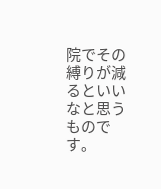院でその縛りが減るといいなと思うものです。